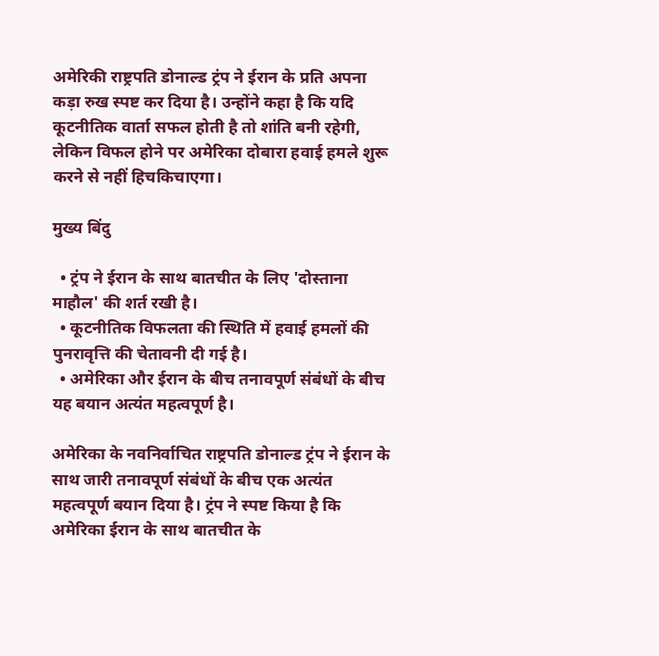अमेरिकी राष्ट्रपति डोनाल्ड ट्रंप ने ईरान के प्रति अपना कड़ा रुख स्पष्ट कर दिया है। उन्होंने कहा है कि यदि कूटनीतिक वार्ता सफल होती है तो शांति बनी रहेगी, लेकिन विफल होने पर अमेरिका दोबारा हवाई हमले शुरू करने से नहीं हिचकिचाएगा।

मुख्य बिंदु

  • ट्रंप ने ईरान के साथ बातचीत के लिए 'दोस्ताना माहौल' की शर्त रखी है।
  • कूटनीतिक विफलता की स्थिति में हवाई हमलों की पुनरावृत्ति की चेतावनी दी गई है।
  • अमेरिका और ईरान के बीच तनावपूर्ण संबंधों के बीच यह बयान अत्यंत महत्वपूर्ण है।

अमेरिका के नवनिर्वाचित राष्ट्रपति डोनाल्ड ट्रंप ने ईरान के साथ जारी तनावपूर्ण संबंधों के बीच एक अत्यंत महत्वपूर्ण बयान दिया है। ट्रंप ने स्पष्ट किया है कि अमेरिका ईरान के साथ बातचीत के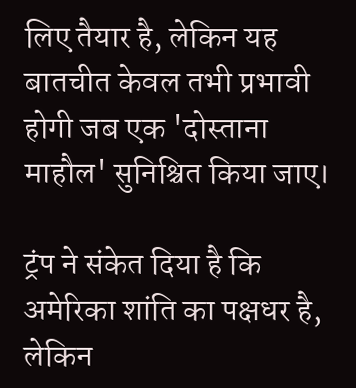लिए तैयार है, लेकिन यह बातचीत केवल तभी प्रभावी होगी जब एक 'दोस्ताना माहौल' सुनिश्चित किया जाए।

ट्रंप ने संकेत दिया है कि अमेरिका शांति का पक्षधर है, लेकिन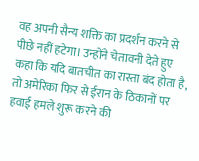वह अपनी सैन्य शक्ति का प्रदर्शन करने से पीछे नहीं हटेगा। उन्होंने चेतावनी देते हुए कहा कि यदि बातचीत का रास्ता बंद होता है, तो अमेरिका फिर से ईरान के ठिकानों पर हवाई हमले शुरू करने की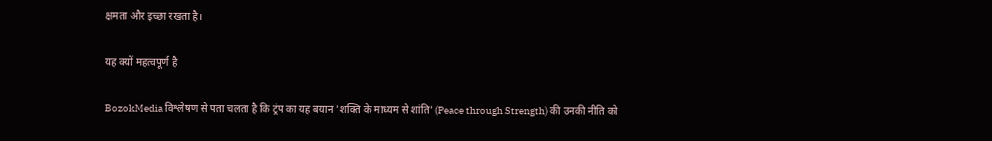क्षमता और इच्छा रखता है।

यह क्यों महत्वपूर्ण है

BozokMedia विश्लेषण से पता चलता है कि ट्रंप का यह बयान 'शक्ति के माध्यम से शांति' (Peace through Strength) की उनकी नीति को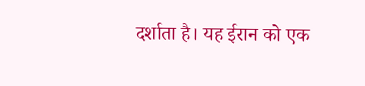दर्शाता है। यह ईरान को एक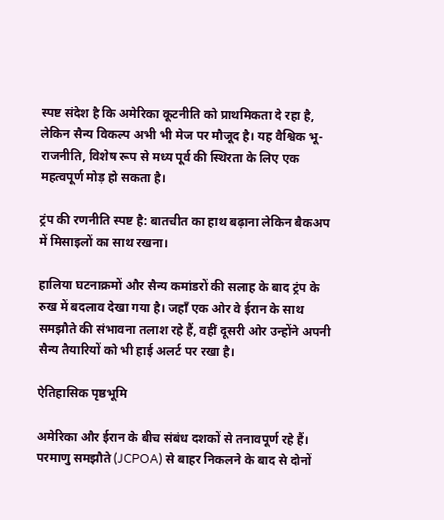स्पष्ट संदेश है कि अमेरिका कूटनीति को प्राथमिकता दे रहा है, लेकिन सैन्य विकल्प अभी भी मेज पर मौजूद है। यह वैश्विक भू-राजनीति, विशेष रूप से मध्य पूर्व की स्थिरता के लिए एक महत्वपूर्ण मोड़ हो सकता है।

ट्रंप की रणनीति स्पष्ट है: बातचीत का हाथ बढ़ाना लेकिन बैकअप में मिसाइलों का साथ रखना।

हालिया घटनाक्रमों और सैन्य कमांडरों की सलाह के बाद ट्रंप के रुख में बदलाव देखा गया है। जहाँ एक ओर वे ईरान के साथ समझौते की संभावना तलाश रहे हैं, वहीं दूसरी ओर उन्होंने अपनी सैन्य तैयारियों को भी हाई अलर्ट पर रखा है।

ऐतिहासिक पृष्ठभूमि

अमेरिका और ईरान के बीच संबंध दशकों से तनावपूर्ण रहे हैं। परमाणु समझौते (JCPOA) से बाहर निकलने के बाद से दोनों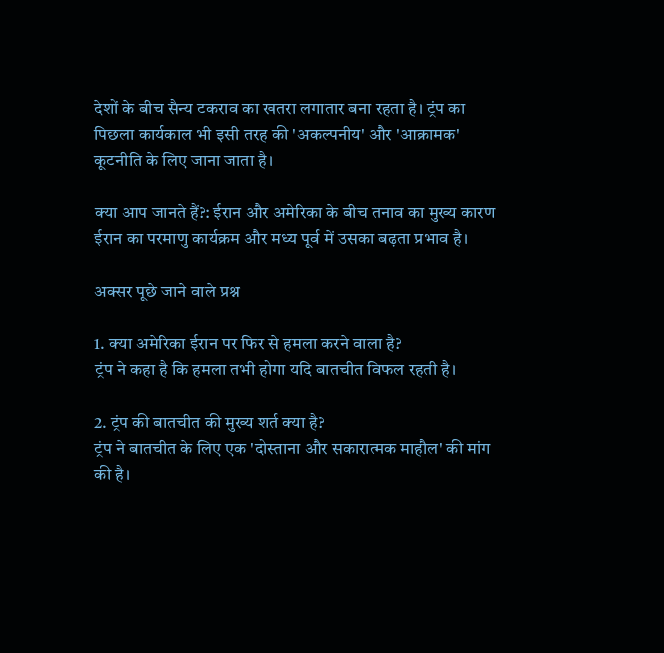देशों के बीच सैन्य टकराव का खतरा लगातार बना रहता है। ट्रंप का पिछला कार्यकाल भी इसी तरह की 'अकल्पनीय' और 'आक्रामक' कूटनीति के लिए जाना जाता है।

क्या आप जानते हैं?: ईरान और अमेरिका के बीच तनाव का मुख्य कारण ईरान का परमाणु कार्यक्रम और मध्य पूर्व में उसका बढ़ता प्रभाव है।

अक्सर पूछे जाने वाले प्रश्न

1. क्या अमेरिका ईरान पर फिर से हमला करने वाला है?
ट्रंप ने कहा है कि हमला तभी होगा यदि बातचीत विफल रहती है।

2. ट्रंप की बातचीत की मुख्य शर्त क्या है?
ट्रंप ने बातचीत के लिए एक 'दोस्ताना और सकारात्मक माहौल' की मांग की है।